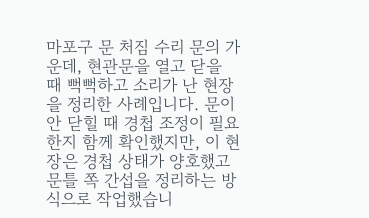마포구 문 처짐 수리 문의 가운데, 현관문을 열고 닫을 때 뻑뻑하고 소리가 난 현장을 정리한 사례입니다. 문이 안 닫힐 때 경첩 조정이 필요한지 함께 확인했지만, 이 현장은 경첩 상태가 양호했고 문틀 쪽 간섭을 정리하는 방식으로 작업했습니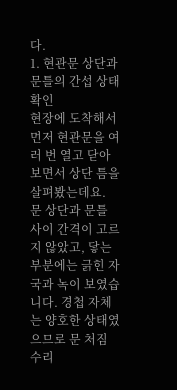다.
1. 현관문 상단과 문틀의 간섭 상태 확인
현장에 도착해서 먼저 현관문을 여러 번 열고 닫아 보면서 상단 틈을 살펴봤는데요. 문 상단과 문틀 사이 간격이 고르지 않았고, 닿는 부분에는 긁힌 자국과 녹이 보였습니다. 경첩 자체는 양호한 상태였으므로 문 처짐 수리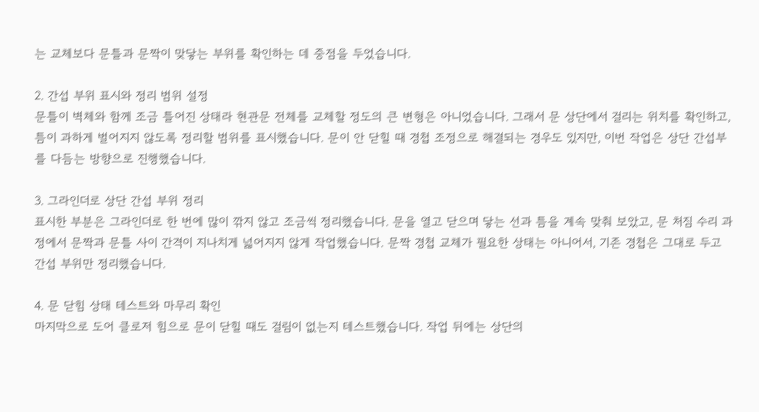는 교체보다 문틀과 문짝이 맞닿는 부위를 확인하는 데 중점을 두었습니다.

2. 간섭 부위 표시와 정리 범위 설정
문틀이 벽체와 함께 조금 틀어진 상태라 현관문 전체를 교체할 정도의 큰 변형은 아니었습니다. 그래서 문 상단에서 걸리는 위치를 확인하고, 틈이 과하게 벌어지지 않도록 정리할 범위를 표시했습니다. 문이 안 닫힐 때 경첩 조정으로 해결되는 경우도 있지만, 이번 작업은 상단 간섭부를 다듬는 방향으로 진행했습니다.

3. 그라인더로 상단 간섭 부위 정리
표시한 부분은 그라인더로 한 번에 많이 깎지 않고 조금씩 정리했습니다. 문을 열고 닫으며 닿는 선과 틈을 계속 맞춰 보았고, 문 처짐 수리 과정에서 문짝과 문틀 사이 간격이 지나치게 넓어지지 않게 작업했습니다. 문짝 경첩 교체가 필요한 상태는 아니어서, 기존 경첩은 그대로 두고 간섭 부위만 정리했습니다.

4. 문 닫힘 상태 테스트와 마무리 확인
마지막으로 도어 클로저 힘으로 문이 닫힐 때도 걸림이 없는지 테스트했습니다. 작업 뒤에는 상단의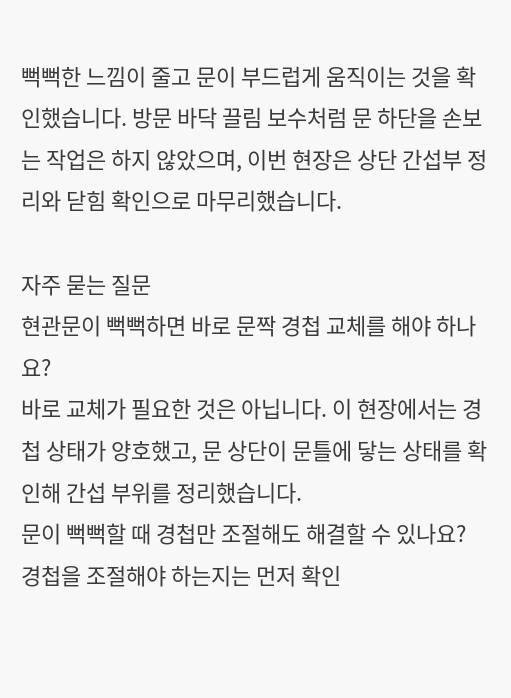뻑뻑한 느낌이 줄고 문이 부드럽게 움직이는 것을 확인했습니다. 방문 바닥 끌림 보수처럼 문 하단을 손보는 작업은 하지 않았으며, 이번 현장은 상단 간섭부 정리와 닫힘 확인으로 마무리했습니다.

자주 묻는 질문
현관문이 뻑뻑하면 바로 문짝 경첩 교체를 해야 하나요?
바로 교체가 필요한 것은 아닙니다. 이 현장에서는 경첩 상태가 양호했고, 문 상단이 문틀에 닿는 상태를 확인해 간섭 부위를 정리했습니다.
문이 뻑뻑할 때 경첩만 조절해도 해결할 수 있나요?
경첩을 조절해야 하는지는 먼저 확인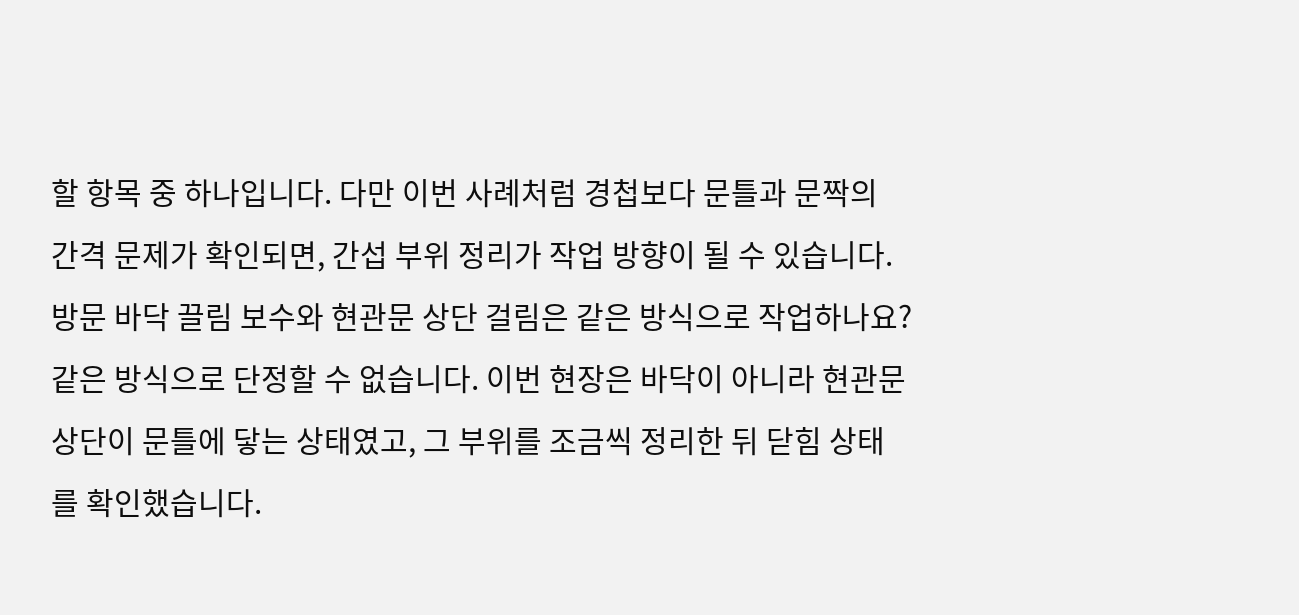할 항목 중 하나입니다. 다만 이번 사례처럼 경첩보다 문틀과 문짝의 간격 문제가 확인되면, 간섭 부위 정리가 작업 방향이 될 수 있습니다.
방문 바닥 끌림 보수와 현관문 상단 걸림은 같은 방식으로 작업하나요?
같은 방식으로 단정할 수 없습니다. 이번 현장은 바닥이 아니라 현관문 상단이 문틀에 닿는 상태였고, 그 부위를 조금씩 정리한 뒤 닫힘 상태를 확인했습니다.